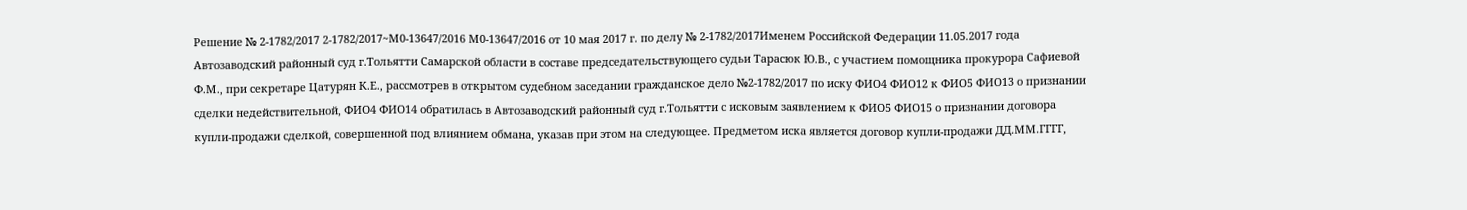Решение № 2-1782/2017 2-1782/2017~М0-13647/2016 М0-13647/2016 от 10 мая 2017 г. по делу № 2-1782/2017Именем Российской Федерации 11.05.2017 года Автозаводский районный суд г.Тольятти Самарской области в составе председательствующего судьи Тарасюк Ю.В., с участием помощника прокурора Сафиевой Ф.М., при секретаре Цатурян К.Е., рассмотрев в открытом судебном заседании гражданское дело №2-1782/2017 по иску ФИО4 ФИО12 к ФИО5 ФИО13 о признании сделки недействительной, ФИО4 ФИО14 обратилась в Автозаводский районный суд г.Тольятти с исковым заявлением к ФИО5 ФИО15 о признании договора купли-продажи сделкой, совершенной под влиянием обмана, указав при этом на следующее. Предметом иска является договор купли-продажи ДД.ММ.ГГГГ,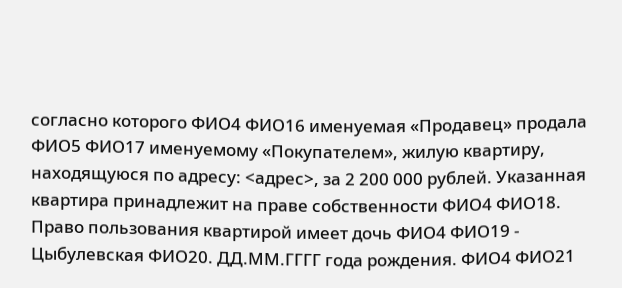согласно которого ФИО4 ФИО16 именуемая «Продавец» продала ФИО5 ФИО17 именуемому «Покупателем», жилую квартиру, находящуюся по адресу: <адрес>, за 2 200 000 рублей. Указанная квартира принадлежит на праве собственности ФИО4 ФИО18. Право пользования квартирой имеет дочь ФИО4 ФИО19 - Цыбулевская ФИО20. ДД.ММ.ГГГГ года рождения. ФИО4 ФИО21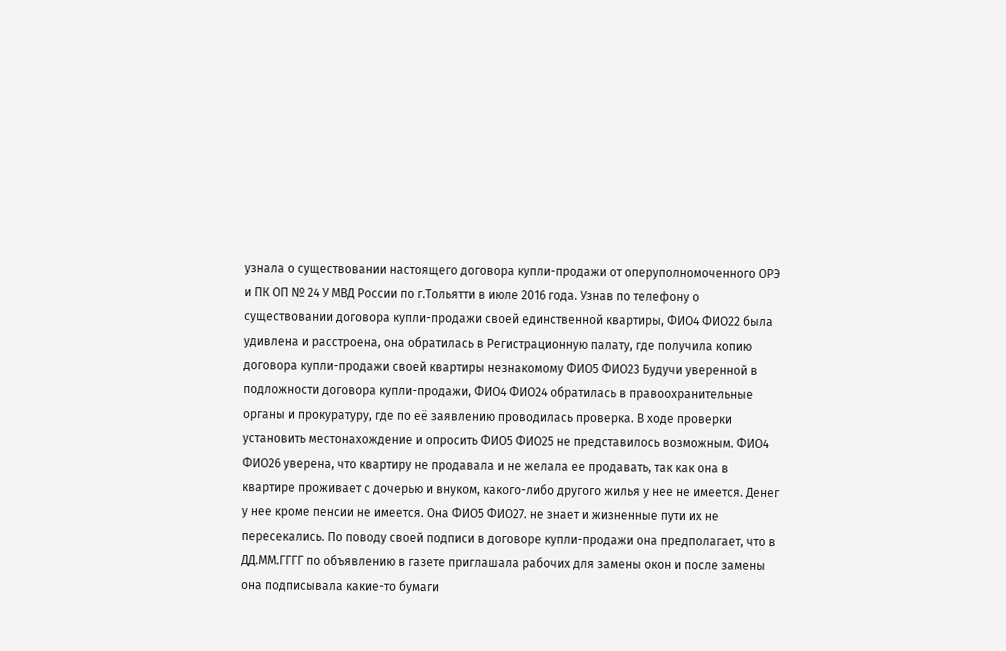узнала о существовании настоящего договора купли-продажи от оперуполномоченного ОРЭ и ПК ОП № 24 У МВД России по г.Тольятти в июле 2016 года. Узнав по телефону о существовании договора купли-продажи своей единственной квартиры, ФИО4 ФИО22 была удивлена и расстроена, она обратилась в Регистрационную палату, где получила копию договора купли-продажи своей квартиры незнакомому ФИО5 ФИО23 Будучи уверенной в подложности договора купли-продажи, ФИО4 ФИО24 обратилась в правоохранительные органы и прокуратуру, где по её заявлению проводилась проверка. В ходе проверки установить местонахождение и опросить ФИО5 ФИО25 не представилось возможным. ФИО4 ФИО26 уверена, что квартиру не продавала и не желала ее продавать, так как она в квартире проживает с дочерью и внуком, какого-либо другого жилья у нее не имеется. Денег у нее кроме пенсии не имеется. Она ФИО5 ФИО27. не знает и жизненные пути их не пересекались. По поводу своей подписи в договоре купли-продажи она предполагает, что в ДД.ММ.ГГГГ по объявлению в газете приглашала рабочих для замены окон и после замены она подписывала какие-то бумаги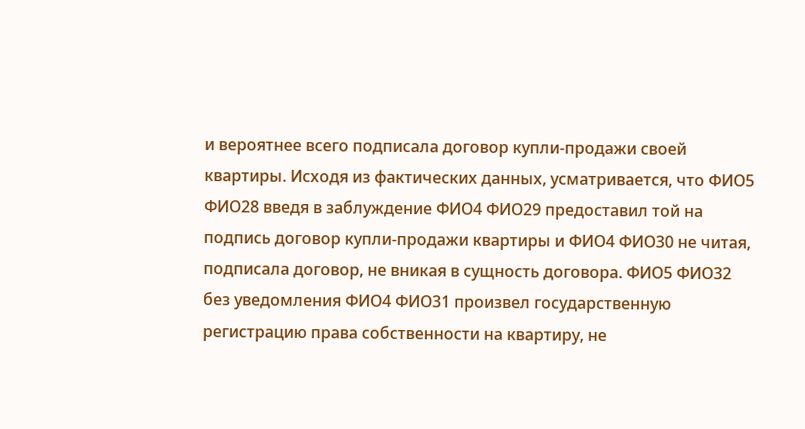и вероятнее всего подписала договор купли-продажи своей квартиры. Исходя из фактических данных, усматривается, что ФИО5 ФИО28 введя в заблуждение ФИО4 ФИО29 предоставил той на подпись договор купли-продажи квартиры и ФИО4 ФИО30 не читая, подписала договор, не вникая в сущность договора. ФИО5 ФИО32 без уведомления ФИО4 ФИО31 произвел государственную регистрацию права собственности на квартиру, не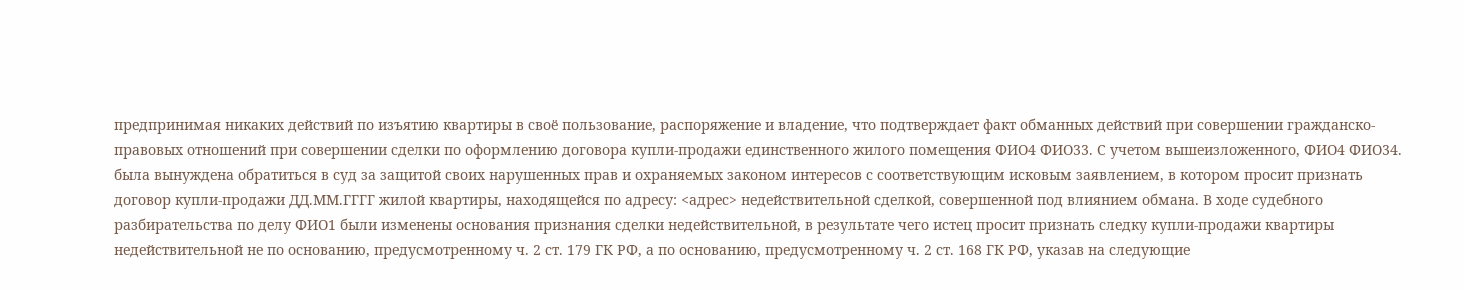предпринимая никаких действий по изъятию квартиры в своё пользование, распоряжение и владение, что подтверждает факт обманных действий при совершении гражданско-правовых отношений при совершении сделки по оформлению договора купли-продажи единственного жилого помещения ФИО4 ФИО33. С учетом вышеизложенного, ФИО4 ФИО34. была вынуждена обратиться в суд за защитой своих нарушенных прав и охраняемых законом интересов с соответствующим исковым заявлением, в котором просит признать договор купли-продажи ДД.ММ.ГГГГ жилой квартиры, находящейся по адресу: <адрес> недействительной сделкой, совершенной под влиянием обмана. В ходе судебного разбирательства по делу ФИО1 были изменены основания признания сделки недействительной, в результате чего истец просит признать следку купли-продажи квартиры недействительной не по основанию, предусмотренному ч. 2 ст. 179 ГК РФ, а по основанию, предусмотренному ч. 2 ст. 168 ГК РФ, указав на следующие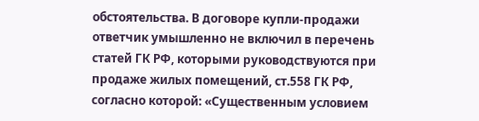обстоятельства. В договоре купли-продажи ответчик умышленно не включил в перечень статей ГК РФ, которыми руководствуются при продаже жилых помещений, ст.558 ГК РФ, согласно которой: «Существенным условием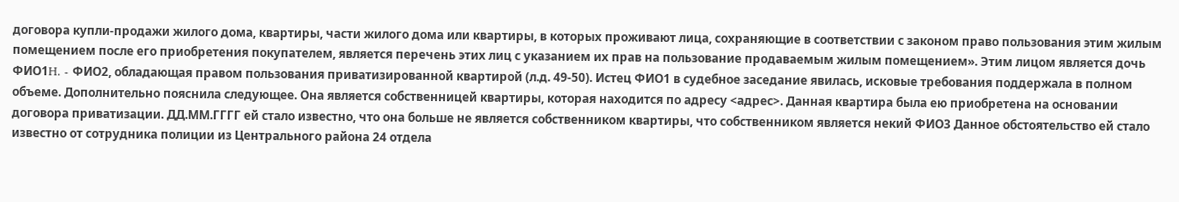договора купли-продажи жилого дома, квартиры, части жилого дома или квартиры, в которых проживают лица, сохраняющие в соответствии с законом право пользования этим жилым помещением после его приобретения покупателем, является перечень этих лиц с указанием их прав на пользование продаваемым жилым помещением». Этим лицом является дочь ФИО1H. - ФИО2, обладающая правом пользования приватизированной квартирой (л.д. 49-50). Истец ФИО1 в судебное заседание явилась, исковые требования поддержала в полном объеме. Дополнительно пояснила следующее. Она является собственницей квартиры, которая находится по адресу <адрес>. Данная квартира была ею приобретена на основании договора приватизации. ДД.ММ.ГГГГ ей стало известно, что она больше не является собственником квартиры, что собственником является некий ФИО3 Данное обстоятельство ей стало известно от сотрудника полиции из Центрального района 24 отдела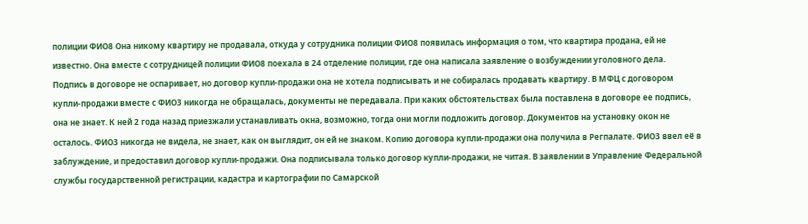полиции ФИО8 Она никому квартиру не продавала, откуда у сотрудника полиции ФИО8 появилась информация о том, что квартира продана, ей не известно. Она вместе с сотрудницей полиции ФИО8 поехала в 24 отделение полиции, где она написала заявление о возбуждении уголовного дела. Подпись в договоре не оспаривает, но договор купли-продажи она не хотела подписывать и не собиралась продавать квартиру. В МФЦ с договором купли-продажи вместе с ФИО3 никогда не обращалась, документы не передавала. При каких обстоятельствах была поставлена в договоре ее подпись, она не знает. К ней 2 года назад приезжали устанавливать окна, возможно, тогда они могли подложить договор. Документов на установку окон не осталось. ФИО3 никогда не видела, не знает, как он выглядит, он ей не знаком. Копию договора купли-продажи она получила в Регпалате. ФИО3 ввел её в заблуждение, и предоставил договор купли-продажи. Она подписывала только договор купли-продажи, не читая. В заявлении в Управление Федеральной службы государственной регистрации, кадастра и картографии по Самарской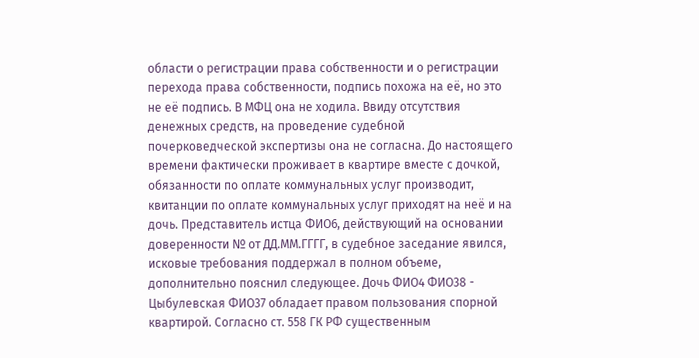области о регистрации права собственности и о регистрации перехода права собственности, подпись похожа на её, но это не её подпись. В МФЦ она не ходила. Ввиду отсутствия денежных средств, на проведение судебной почерковедческой экспертизы она не согласна. До настоящего времени фактически проживает в квартире вместе с дочкой, обязанности по оплате коммунальных услуг производит, квитанции по оплате коммунальных услуг приходят на неё и на дочь. Представитель истца ФИО6, действующий на основании доверенности № от ДД.ММ.ГГГГ, в судебное заседание явился, исковые требования поддержал в полном объеме, дополнительно пояснил следующее. Дочь ФИО4 ФИО38 - Цыбулевская ФИО37 обладает правом пользования спорной квартирой. Согласно ст. 558 ГК РФ существенным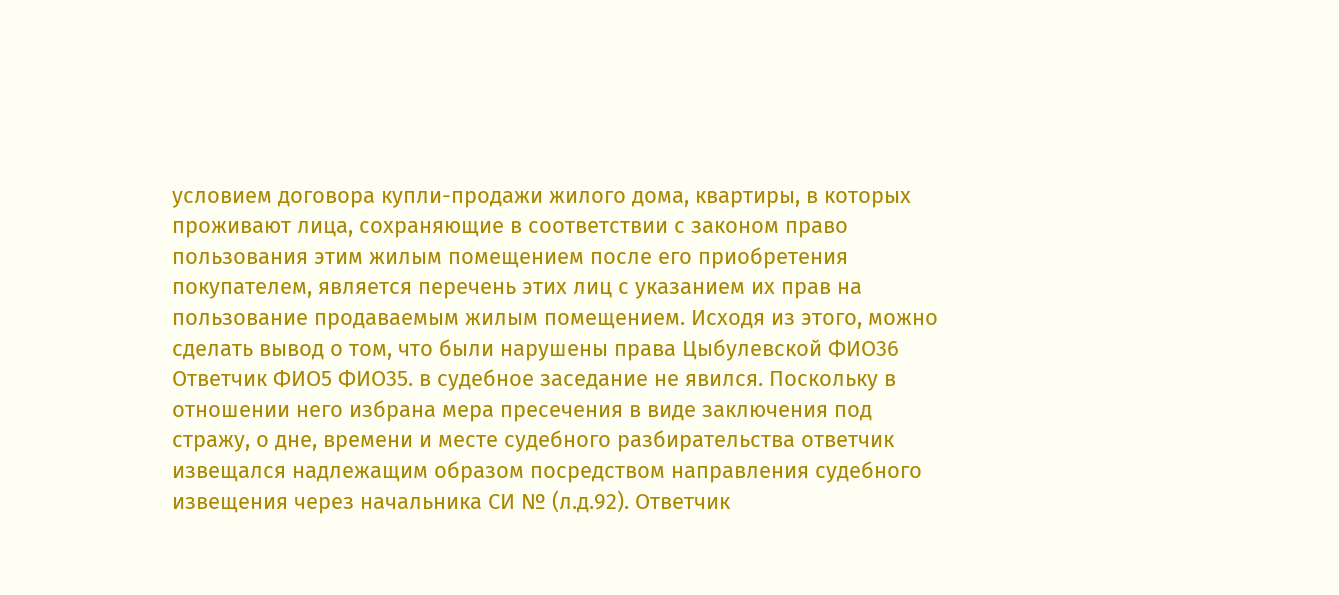условием договора купли-продажи жилого дома, квартиры, в которых проживают лица, сохраняющие в соответствии с законом право пользования этим жилым помещением после его приобретения покупателем, является перечень этих лиц с указанием их прав на пользование продаваемым жилым помещением. Исходя из этого, можно сделать вывод о том, что были нарушены права Цыбулевской ФИО36 Ответчик ФИО5 ФИО35. в судебное заседание не явился. Поскольку в отношении него избрана мера пресечения в виде заключения под стражу, о дне, времени и месте судебного разбирательства ответчик извещался надлежащим образом посредством направления судебного извещения через начальника СИ № (л.д.92). Ответчик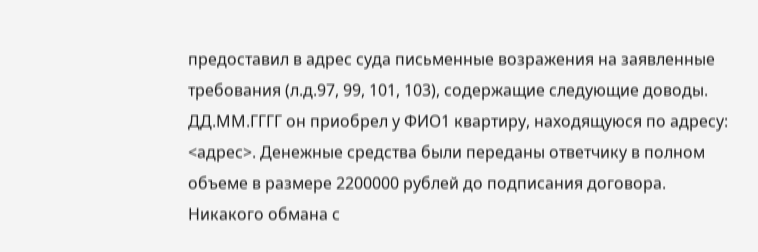предоставил в адрес суда письменные возражения на заявленные требования (л.д.97, 99, 101, 103), содержащие следующие доводы. ДД.ММ.ГГГГ он приобрел у ФИО1 квартиру, находящуюся по адресу: <адрес>. Денежные средства были переданы ответчику в полном объеме в размере 2200000 рублей до подписания договора. Никакого обмана с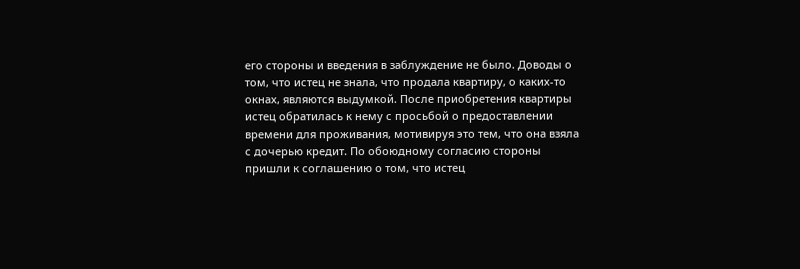его стороны и введения в заблуждение не было. Доводы о том, что истец не знала, что продала квартиру, о каких-то окнах, являются выдумкой. После приобретения квартиры истец обратилась к нему с просьбой о предоставлении времени для проживания, мотивируя это тем, что она взяла с дочерью кредит. По обоюдному согласию стороны пришли к соглашению о том, что истец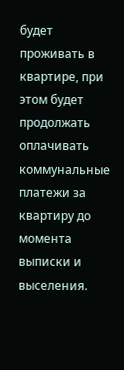будет проживать в квартире, при этом будет продолжать оплачивать коммунальные платежи за квартиру до момента выписки и выселения.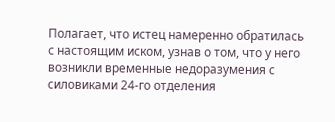Полагает, что истец намеренно обратилась с настоящим иском, узнав о том, что у него возникли временные недоразумения с силовиками 24-го отделения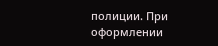полиции. При оформлении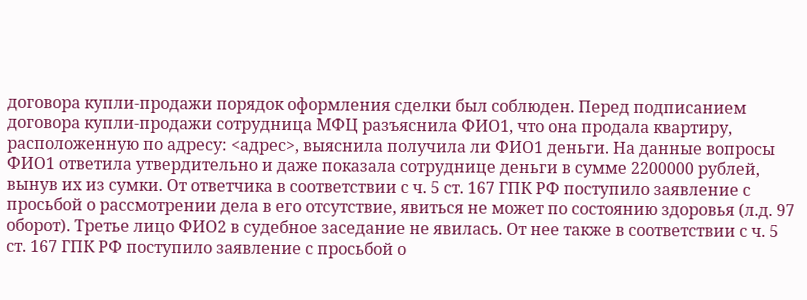договора купли-продажи порядок оформления сделки был соблюден. Перед подписанием договора купли-продажи сотрудница МФЦ разъяснила ФИО1, что она продала квартиру, расположенную по адресу: <адрес>, выяснила получила ли ФИО1 деньги. На данные вопросы ФИО1 ответила утвердительно и даже показала сотруднице деньги в сумме 2200000 рублей, вынув их из сумки. От ответчика в соответствии с ч. 5 ст. 167 ГПК РФ поступило заявление с просьбой о рассмотрении дела в его отсутствие, явиться не может по состоянию здоровья (л.д. 97 оборот). Третье лицо ФИО2 в судебное заседание не явилась. От нее также в соответствии с ч. 5 ст. 167 ГПК РФ поступило заявление с просьбой о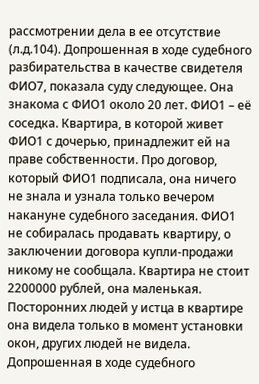рассмотрении дела в ее отсутствие (л.д.104). Допрошенная в ходе судебного разбирательства в качестве свидетеля ФИО7, показала суду следующее. Она знакома с ФИО1 около 20 лет. ФИО1 – её соседка. Квартира, в которой живет ФИО1 с дочерью, принадлежит ей на праве собственности. Про договор, который ФИО1 подписала, она ничего не знала и узнала только вечером накануне судебного заседания. ФИО1 не собиралась продавать квартиру, о заключении договора купли-продажи никому не сообщала. Квартира не стоит 2200000 рублей, она маленькая. Посторонних людей у истца в квартире она видела только в момент установки окон, других людей не видела. Допрошенная в ходе судебного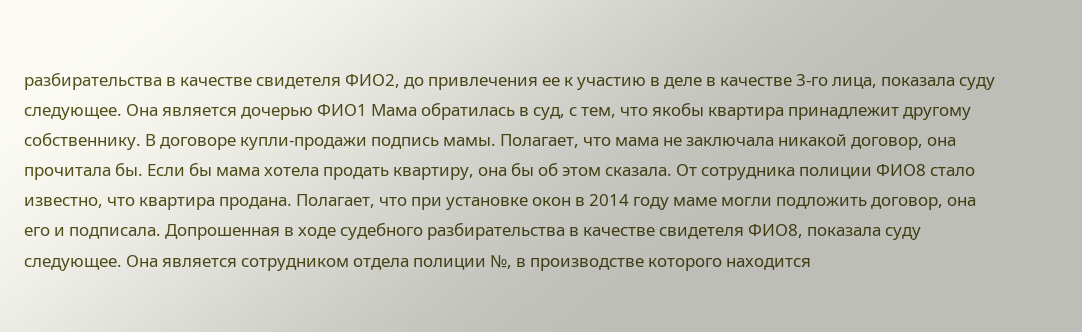разбирательства в качестве свидетеля ФИО2, до привлечения ее к участию в деле в качестве 3-го лица, показала суду следующее. Она является дочерью ФИО1 Мама обратилась в суд, с тем, что якобы квартира принадлежит другому собственнику. В договоре купли-продажи подпись мамы. Полагает, что мама не заключала никакой договор, она прочитала бы. Если бы мама хотела продать квартиру, она бы об этом сказала. От сотрудника полиции ФИО8 стало известно, что квартира продана. Полагает, что при установке окон в 2014 году маме могли подложить договор, она его и подписала. Допрошенная в ходе судебного разбирательства в качестве свидетеля ФИО8, показала суду следующее. Она является сотрудником отдела полиции №, в производстве которого находится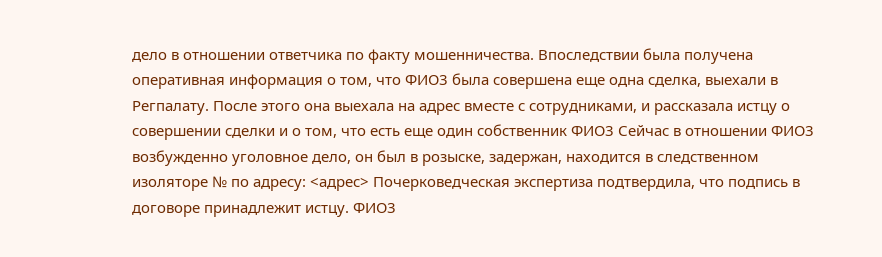дело в отношении ответчика по факту мошенничества. Впоследствии была получена оперативная информация о том, что ФИО3 была совершена еще одна сделка, выехали в Регпалату. После этого она выехала на адрес вместе с сотрудниками, и рассказала истцу о совершении сделки и о том, что есть еще один собственник ФИО3 Сейчас в отношении ФИО3 возбужденно уголовное дело, он был в розыске, задержан, находится в следственном изоляторе № по адресу: <адрес> Почерковедческая экспертиза подтвердила, что подпись в договоре принадлежит истцу. ФИО3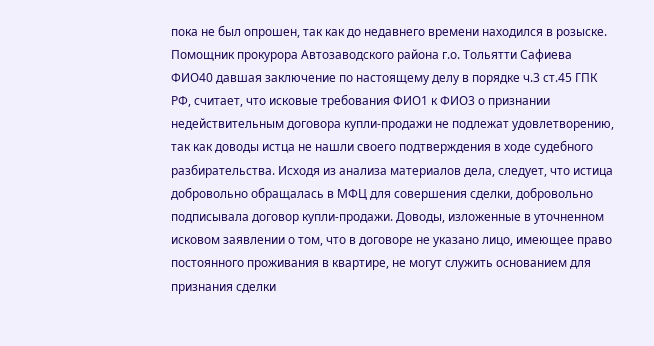пока не был опрошен, так как до недавнего времени находился в розыске. Помощник прокурора Автозаводского района г.о. Тольятти Сафиева ФИО40 давшая заключение по настоящему делу в порядке ч.3 ст.45 ГПК РФ, считает, что исковые требования ФИО1 к ФИО3 о признании недействительным договора купли-продажи не подлежат удовлетворению, так как доводы истца не нашли своего подтверждения в ходе судебного разбирательства. Исходя из анализа материалов дела, следует, что истица добровольно обращалась в МФЦ для совершения сделки, добровольно подписывала договор купли-продажи. Доводы, изложенные в уточненном исковом заявлении о том, что в договоре не указано лицо, имеющее право постоянного проживания в квартире, не могут служить основанием для признания сделки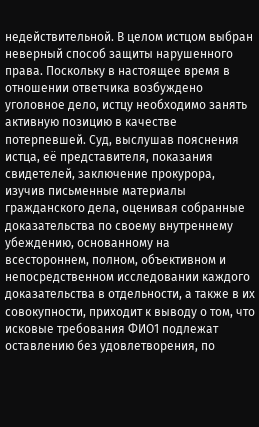недействительной. В целом истцом выбран неверный способ защиты нарушенного права. Поскольку в настоящее время в отношении ответчика возбуждено уголовное дело, истцу необходимо занять активную позицию в качестве потерпевшей. Суд, выслушав пояснения истца, её представителя, показания свидетелей, заключение прокурора, изучив письменные материалы гражданского дела, оценивая собранные доказательства по своему внутреннему убеждению, основанному на всестороннем, полном, объективном и непосредственном исследовании каждого доказательства в отдельности, а также в их совокупности, приходит к выводу о том, что исковые требования ФИО1 подлежат оставлению без удовлетворения, по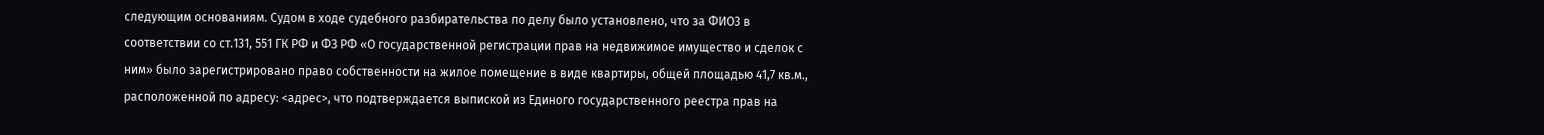следующим основаниям. Судом в ходе судебного разбирательства по делу было установлено, что за ФИО3 в соответствии со ст.131, 551 ГК РФ и ФЗ РФ «О государственной регистрации прав на недвижимое имущество и сделок с ним» было зарегистрировано право собственности на жилое помещение в виде квартиры, общей площадью 41,7 кв.м., расположенной по адресу: <адрес>, что подтверждается выпиской из Единого государственного реестра прав на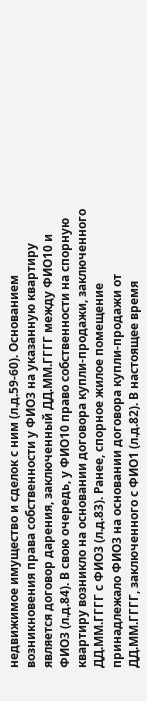недвижимое имущество и сделок с ним (л.д.59-60). Основанием возникновения права собственности у ФИО3 на указанную квартиру является договор дарения, заключенный ДД.ММ.ГГГГ между ФИО10 и ФИО3 (л.д.84). В свою очередь, у ФИО10 право собственности на спорную квартиру возникло на основании договора купли-продажи, заключенного ДД.ММ.ГГГГ с ФИО3 (л.д.83). Ранее, спорное жилое помещение принадлежало ФИО3 на основании договора купли-продажи от ДД.ММ.ГГГГ, заключенного с ФИО1 (л.д.82). В настоящее время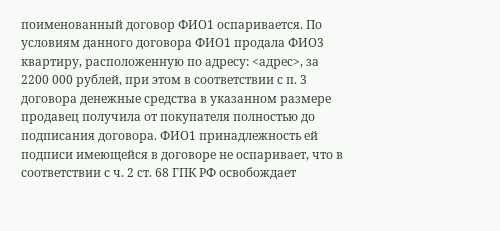поименованный договор ФИО1 оспаривается. По условиям данного договора ФИО1 продала ФИО3 квартиру, расположенную по адресу: <адрес>, за 2200 000 рублей, при этом в соответствии с п. 3 договора денежные средства в указанном размере продавец получила от покупателя полностью до подписания договора. ФИО1 принадлежность ей подписи имеющейся в договоре не оспаривает, что в соответствии с ч. 2 ст. 68 ГПК РФ освобождает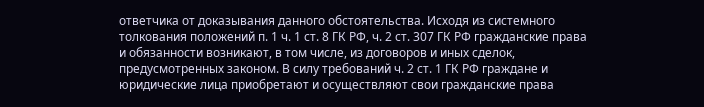ответчика от доказывания данного обстоятельства. Исходя из системного толкования положений п. 1 ч. 1 ст. 8 ГК РФ, ч. 2 ст. 307 ГК РФ гражданские права и обязанности возникают, в том числе, из договоров и иных сделок, предусмотренных законом. В силу требований ч. 2 ст. 1 ГК РФ граждане и юридические лица приобретают и осуществляют свои гражданские права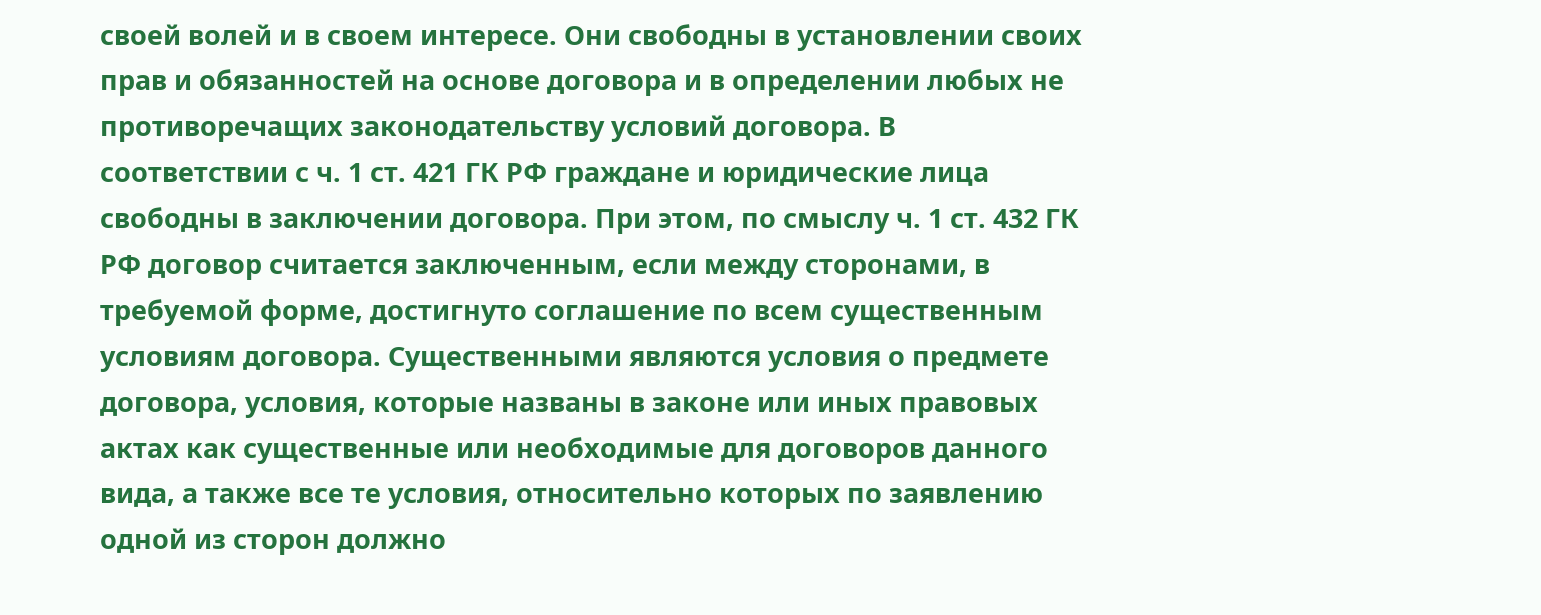своей волей и в своем интересе. Они свободны в установлении своих прав и обязанностей на основе договора и в определении любых не противоречащих законодательству условий договора. В соответствии с ч. 1 ст. 421 ГК РФ граждане и юридические лица свободны в заключении договора. При этом, по смыслу ч. 1 ст. 432 ГК РФ договор считается заключенным, если между сторонами, в требуемой форме, достигнуто соглашение по всем существенным условиям договора. Существенными являются условия о предмете договора, условия, которые названы в законе или иных правовых актах как существенные или необходимые для договоров данного вида, а также все те условия, относительно которых по заявлению одной из сторон должно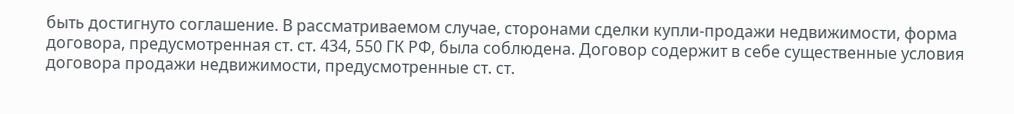быть достигнуто соглашение. В рассматриваемом случае, сторонами сделки купли-продажи недвижимости, форма договора, предусмотренная ст. ст. 434, 550 ГК РФ, была соблюдена. Договор содержит в себе существенные условия договора продажи недвижимости, предусмотренные ст. ст.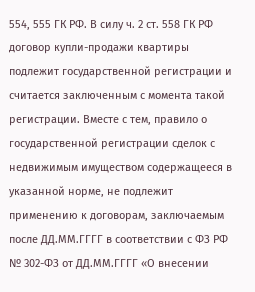554, 555 ГК РФ. В силу ч. 2 ст. 558 ГК РФ договор купли-продажи квартиры подлежит государственной регистрации и считается заключенным с момента такой регистрации. Вместе с тем, правило о государственной регистрации сделок с недвижимым имуществом содержащееся в указанной норме, не подлежит применению к договорам, заключаемым после ДД.ММ.ГГГГ в соответствии с ФЗ РФ № 302-ФЗ от ДД.ММ.ГГГГ «О внесении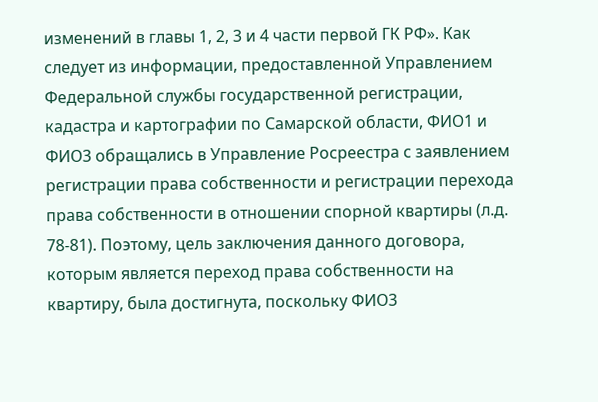изменений в главы 1, 2, 3 и 4 части первой ГК РФ». Как следует из информации, предоставленной Управлением Федеральной службы государственной регистрации, кадастра и картографии по Самарской области, ФИО1 и ФИО3 обращались в Управление Росреестра с заявлением регистрации права собственности и регистрации перехода права собственности в отношении спорной квартиры (л.д. 78-81). Поэтому, цель заключения данного договора, которым является переход права собственности на квартиру, была достигнута, поскольку ФИО3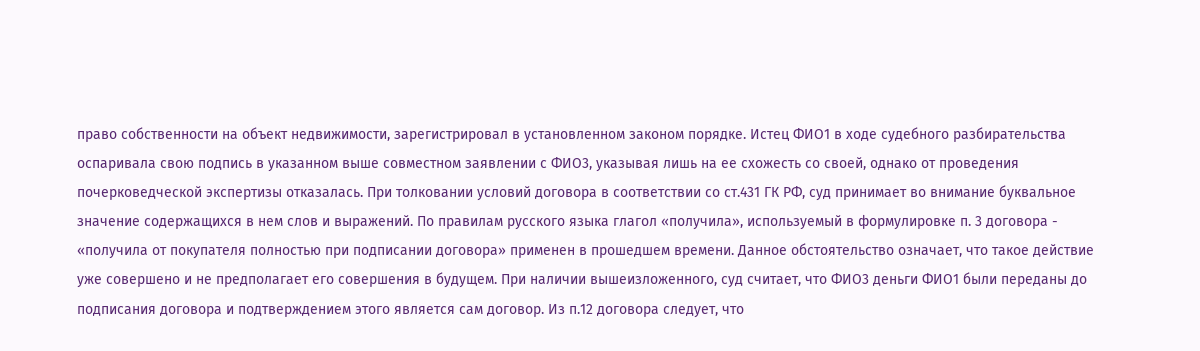право собственности на объект недвижимости, зарегистрировал в установленном законом порядке. Истец ФИО1 в ходе судебного разбирательства оспаривала свою подпись в указанном выше совместном заявлении с ФИО3, указывая лишь на ее схожесть со своей, однако от проведения почерковедческой экспертизы отказалась. При толковании условий договора в соответствии со ст.431 ГК РФ, суд принимает во внимание буквальное значение содержащихся в нем слов и выражений. По правилам русского языка глагол «получила», используемый в формулировке п. 3 договора - «получила от покупателя полностью при подписании договора» применен в прошедшем времени. Данное обстоятельство означает, что такое действие уже совершено и не предполагает его совершения в будущем. При наличии вышеизложенного, суд считает, что ФИО3 деньги ФИО1 были переданы до подписания договора и подтверждением этого является сам договор. Из п.12 договора следует, что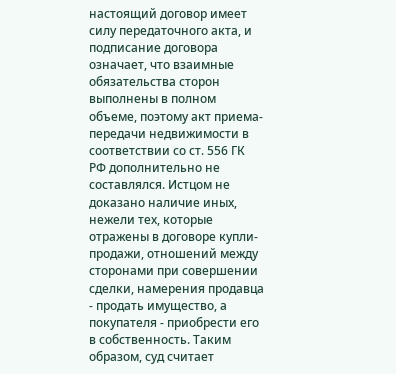настоящий договор имеет силу передаточного акта, и подписание договора означает, что взаимные обязательства сторон выполнены в полном объеме, поэтому акт приема-передачи недвижимости в соответствии со ст. 556 ГК РФ дополнительно не составлялся. Истцом не доказано наличие иных, нежели тех, которые отражены в договоре купли-продажи, отношений между сторонами при совершении сделки, намерения продавца - продать имущество, а покупателя - приобрести его в собственность. Таким образом, суд считает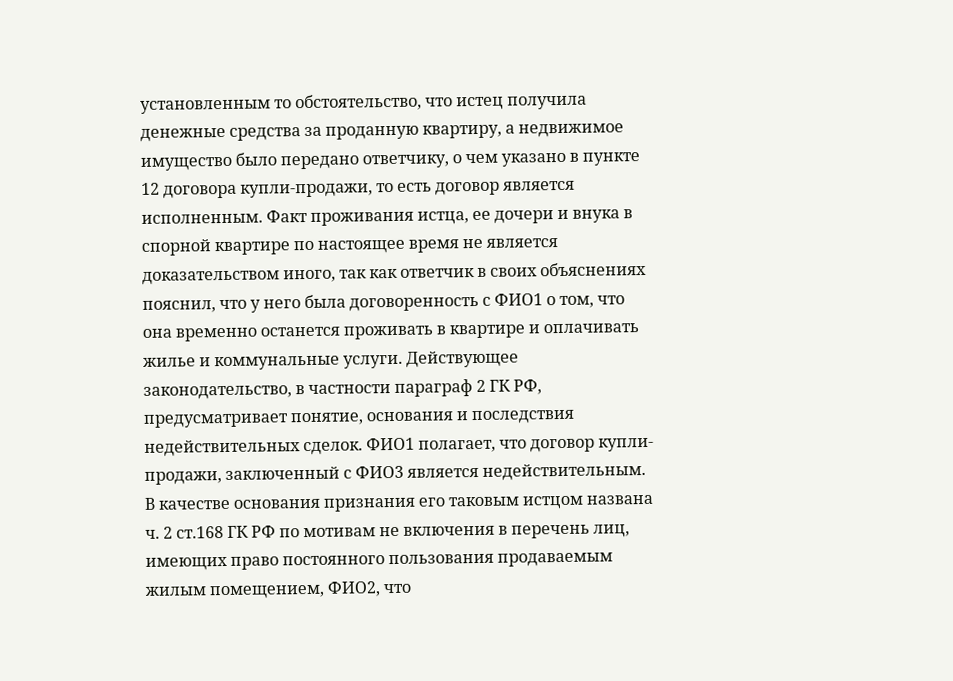установленным то обстоятельство, что истец получила денежные средства за проданную квартиру, а недвижимое имущество было передано ответчику, о чем указано в пункте 12 договора купли-продажи, то есть договор является исполненным. Факт проживания истца, ее дочери и внука в спорной квартире по настоящее время не является доказательством иного, так как ответчик в своих объяснениях пояснил, что у него была договоренность с ФИО1 о том, что она временно останется проживать в квартире и оплачивать жилье и коммунальные услуги. Действующее законодательство, в частности параграф 2 ГК РФ, предусматривает понятие, основания и последствия недействительных сделок. ФИО1 полагает, что договор купли-продажи, заключенный с ФИО3 является недействительным. В качестве основания признания его таковым истцом названа ч. 2 ст.168 ГК РФ по мотивам не включения в перечень лиц, имеющих право постоянного пользования продаваемым жилым помещением, ФИО2, что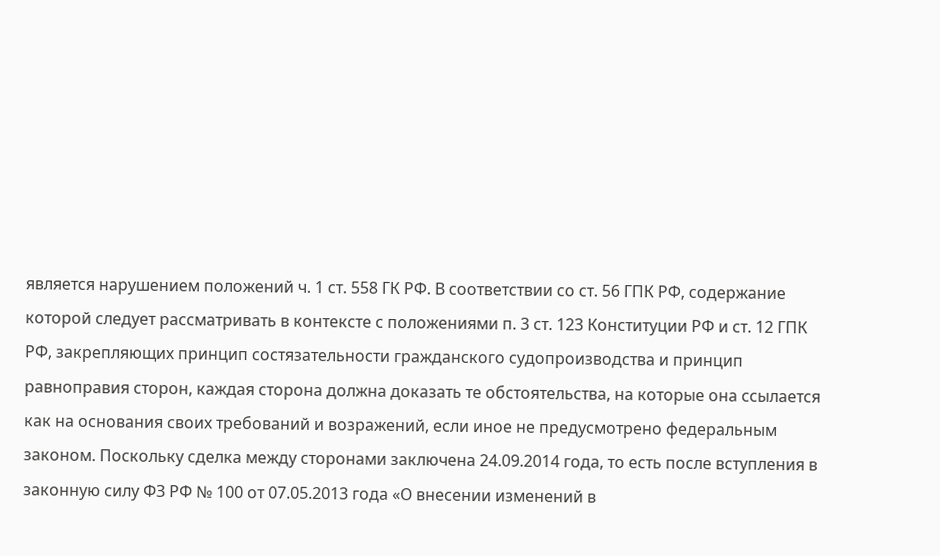является нарушением положений ч. 1 ст. 558 ГК РФ. В соответствии со ст. 56 ГПК РФ, содержание которой следует рассматривать в контексте с положениями п. 3 ст. 123 Конституции РФ и ст. 12 ГПК РФ, закрепляющих принцип состязательности гражданского судопроизводства и принцип равноправия сторон, каждая сторона должна доказать те обстоятельства, на которые она ссылается как на основания своих требований и возражений, если иное не предусмотрено федеральным законом. Поскольку сделка между сторонами заключена 24.09.2014 года, то есть после вступления в законную силу ФЗ РФ № 100 от 07.05.2013 года «О внесении изменений в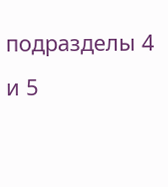подразделы 4 и 5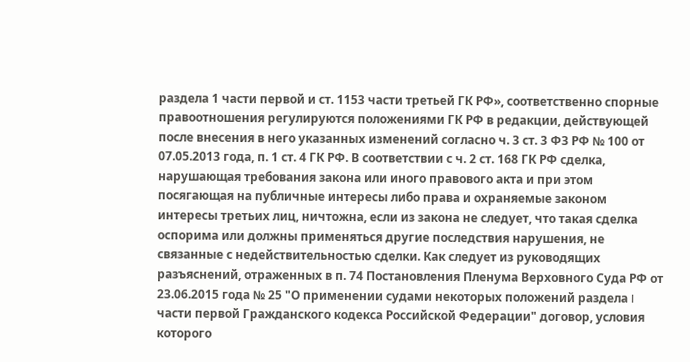раздела 1 части первой и ст. 1153 части третьей ГК РФ», соответственно спорные правоотношения регулируются положениями ГК РФ в редакции, действующей после внесения в него указанных изменений согласно ч. 3 ст. 3 ФЗ РФ № 100 от 07.05.2013 года, п. 1 ст. 4 ГК РФ. В соответствии с ч. 2 ст. 168 ГК РФ сделка, нарушающая требования закона или иного правового акта и при этом посягающая на публичные интересы либо права и охраняемые законом интересы третьих лиц, ничтожна, если из закона не следует, что такая сделка оспорима или должны применяться другие последствия нарушения, не связанные с недействительностью сделки. Как следует из руководящих разъяснений, отраженных в п. 74 Постановления Пленума Верховного Суда РФ от 23.06.2015 года № 25 "О применении судами некоторых положений раздела I части первой Гражданского кодекса Российской Федерации" договор, условия которого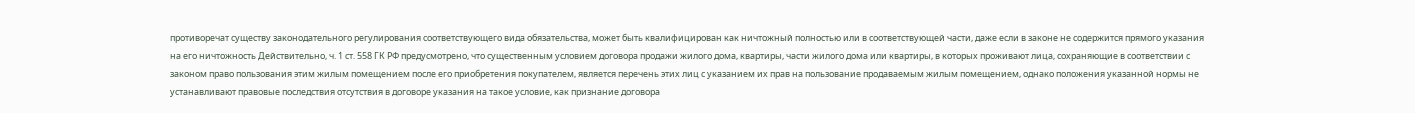противоречат существу законодательного регулирования соответствующего вида обязательства, может быть квалифицирован как ничтожный полностью или в соответствующей части, даже если в законе не содержится прямого указания на его ничтожность Действительно, ч. 1 ст. 558 ГК РФ предусмотрено, что существенным условием договора продажи жилого дома, квартиры, части жилого дома или квартиры, в которых проживают лица, сохраняющие в соответствии с законом право пользования этим жилым помещением после его приобретения покупателем, является перечень этих лиц с указанием их прав на пользование продаваемым жилым помещением, однако положения указанной нормы не устанавливают правовые последствия отсутствия в договоре указания на такое условие, как признание договора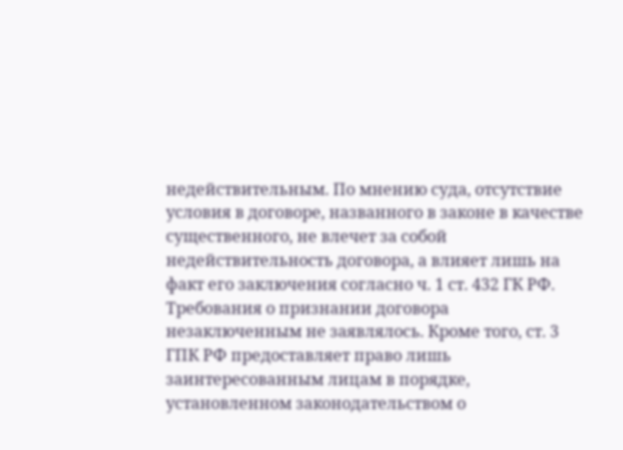недействительным. По мнению суда, отсутствие условия в договоре, названного в законе в качестве существенного, не влечет за собой недействительность договора, а влияет лишь на факт его заключения согласно ч. 1 ст. 432 ГК РФ. Требования о признании договора незаключенным не заявлялось. Кроме того, ст. 3 ГПК РФ предоставляет право лишь заинтересованным лицам в порядке, установленном законодательством о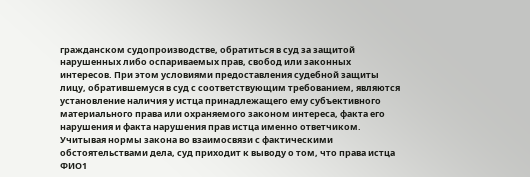гражданском судопроизводстве, обратиться в суд за защитой нарушенных либо оспариваемых прав, свобод или законных интересов. При этом условиями предоставления судебной защиты лицу, обратившемуся в суд с соответствующим требованием, являются установление наличия у истца принадлежащего ему субъективного материального права или охраняемого законом интереса, факта его нарушения и факта нарушения прав истца именно ответчиком. Учитывая нормы закона во взаимосвязи с фактическими обстоятельствами дела, суд приходит к выводу о том, что права истца ФИО1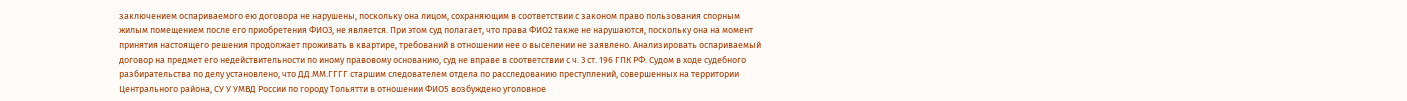заключением оспариваемого ею договора не нарушены, поскольку она лицом, сохраняющим в соответствии с законом право пользования спорным жилым помещением после его приобретения ФИО3, не является. При этом суд полагает, что права ФИО2 также не нарушаются, поскольку она на момент принятия настоящего решения продолжает проживать в квартире, требований в отношении нее о выселении не заявлено. Анализировать оспариваемый договор на предмет его недействительности по иному правовому основанию, суд не вправе в соответствии с ч. 3 ст. 196 ГПК РФ. Судом в ходе судебного разбирательства по делу установлено, что ДД.ММ.ГГГГ старшим следователем отдела по расследованию преступлений, совершенных на территории Центрального района, СУ У УМВД России по городу Тольятти в отношении ФИО5 возбуждено уголовное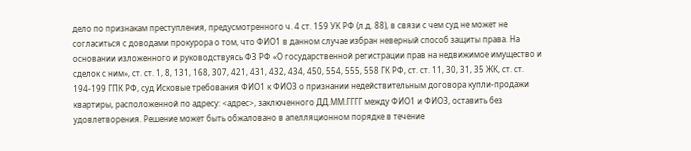дело по признакам преступления, предусмотренного ч. 4 ст. 159 УК РФ (л.д. 88), в связи с чем суд не может не согласиться с доводами прокурора о том, что ФИО1 в данном случае избран неверный способ защиты права. На основании изложенного и руководствуясь ФЗ РФ «О государственной регистрации прав на недвижимое имущество и сделок с ним», ст. ст. 1, 8, 131, 168, 307, 421, 431, 432, 434, 450, 554, 555, 558 ГК РФ, ст. ст. 11, 30, 31, 35 ЖК, ст. ст. 194-199 ГПК РФ, суд Исковые требования ФИО1 к ФИО3 о признании недействительным договора купли-продажи квартиры, расположенной по адресу: <адрес>, заключенного ДД.ММ.ГГГГ между ФИО1 и ФИО3, оставить без удовлетворения. Решение может быть обжаловано в апелляционном порядке в течение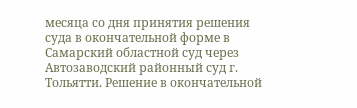месяца со дня принятия решения суда в окончательной форме в Самарский областной суд через Автозаводский районный суд г. Тольятти. Решение в окончательной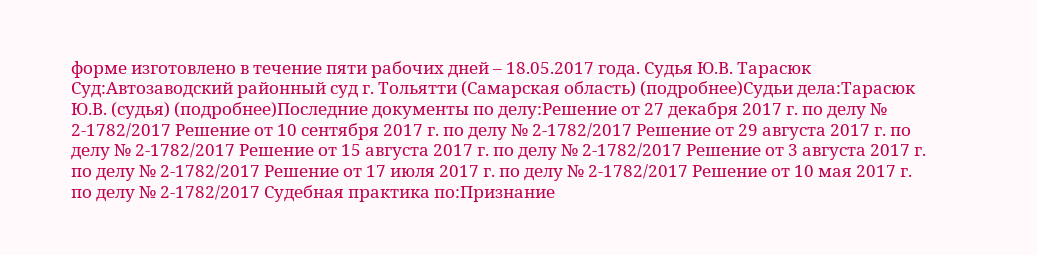форме изготовлено в течение пяти рабочих дней – 18.05.2017 года. Судья Ю.В. Тарасюк Суд:Автозаводский районный суд г. Тольятти (Самарская область) (подробнее)Судьи дела:Тарасюк Ю.В. (судья) (подробнее)Последние документы по делу:Решение от 27 декабря 2017 г. по делу № 2-1782/2017 Решение от 10 сентября 2017 г. по делу № 2-1782/2017 Решение от 29 августа 2017 г. по делу № 2-1782/2017 Решение от 15 августа 2017 г. по делу № 2-1782/2017 Решение от 3 августа 2017 г. по делу № 2-1782/2017 Решение от 17 июля 2017 г. по делу № 2-1782/2017 Решение от 10 мая 2017 г. по делу № 2-1782/2017 Судебная практика по:Признание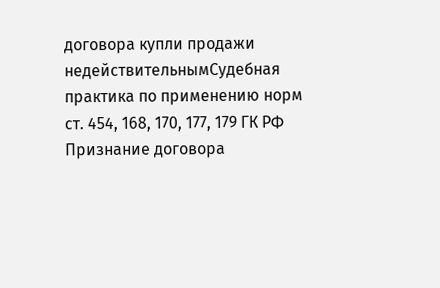договора купли продажи недействительнымСудебная практика по применению норм ст. 454, 168, 170, 177, 179 ГК РФ
Признание договора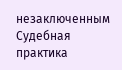незаключенным Судебная практика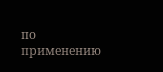по применению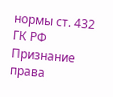нормы ст. 432 ГК РФ Признание права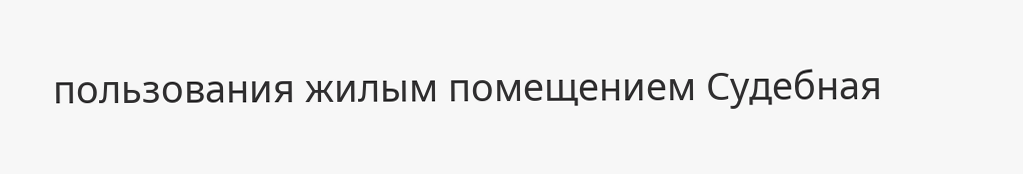пользования жилым помещением Судебная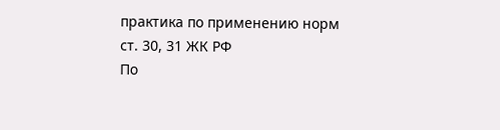практика по применению норм ст. 30, 31 ЖК РФ
По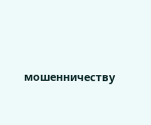мошенничеству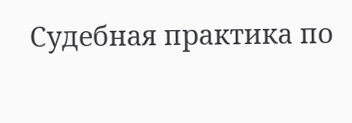Судебная практика по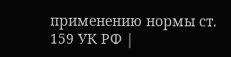применению нормы ст. 159 УК РФ |